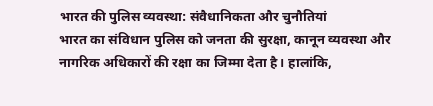भारत की पुलिस व्यवस्था: संवैधानिकता और चुनौतियां
भारत का संविधान पुलिस को जनता की सुरक्षा, कानून व्यवस्था और नागरिक अधिकारों की रक्षा का जिम्मा देता है। हालांकि,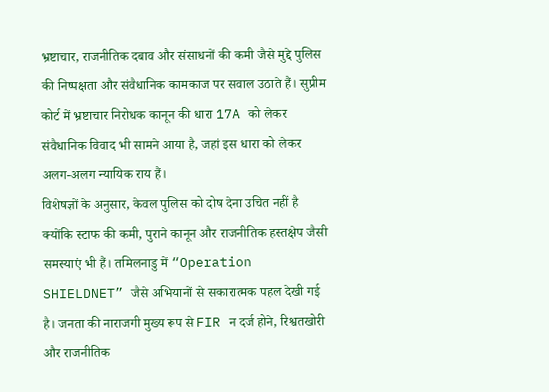भ्रष्टाचार, राजनीतिक दबाव और संसाधनों की कमी जैसे मुद्दे पुलिस की निष्पक्षता और संवैधानिक कामकाज पर सवाल उठाते हैं। सुप्रीम कोर्ट में भ्रष्टाचार निरोधक कानून की धारा 17A को लेकर संवैधानिक विवाद भी सामने आया है, जहां इस धारा को लेकर अलग-अलग न्यायिक राय हैं।
विशेषज्ञों के अनुसार, केवल पुलिस को दोष देना उचित नहीं है क्योंकि स्टाफ की कमी, पुराने कानून और राजनीतिक हस्तक्षेप जैसी समस्याएं भी हैं। तमिलनाडु में “Operation SHIELDNET” जैसे अभियानों से सकारात्मक पहल देखी गई है। जनता की नाराजगी मुख्य रूप से FIR न दर्ज होने, रिश्वतखोरी और राजनीतिक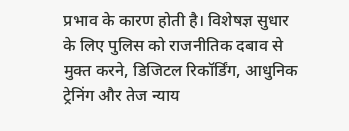प्रभाव के कारण होती है। विशेषज्ञ सुधार के लिए पुलिस को राजनीतिक दबाव से मुक्त करने, डिजिटल रिकॉर्डिंग, आधुनिक ट्रेनिंग और तेज न्याय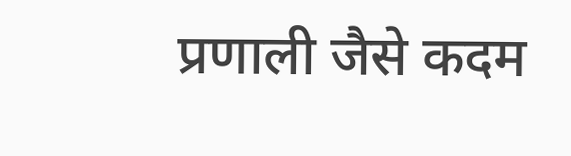प्रणाली जैसे कदम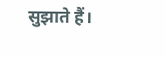सुझाते हैं।